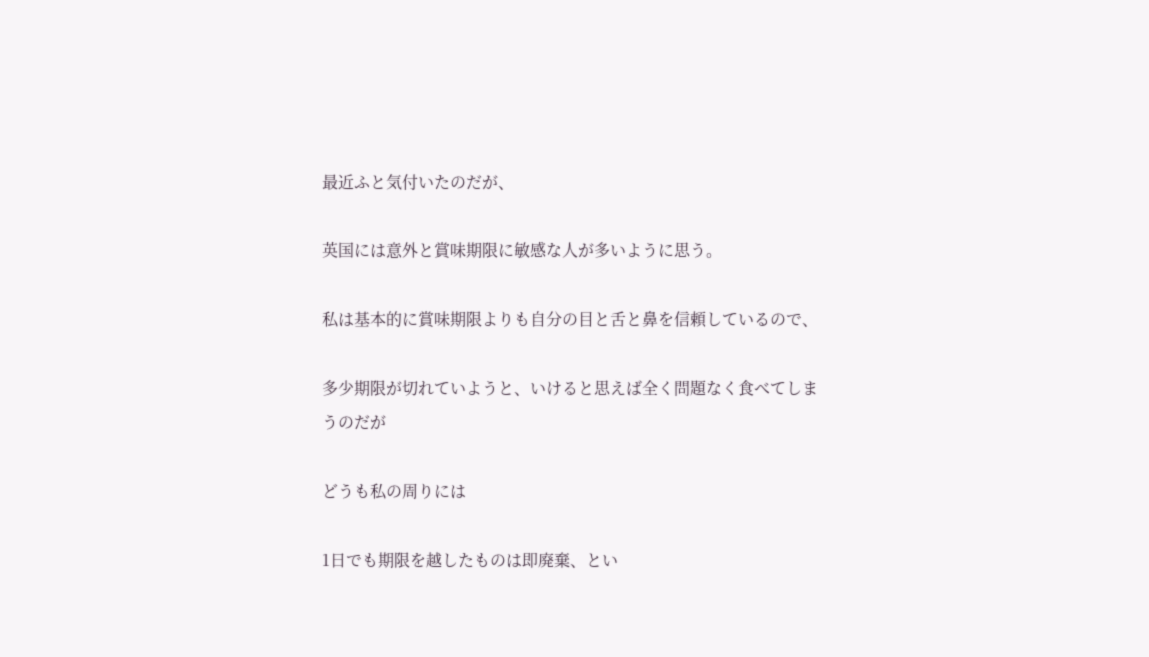最近ふと気付いたのだが、

英国には意外と賞味期限に敏感な人が多いように思う。

私は基本的に賞味期限よりも自分の目と舌と鼻を信頼しているので、

多少期限が切れていようと、いけると思えば全く問題なく食べてしまうのだが

どうも私の周りには

1日でも期限を越したものは即廃棄、とい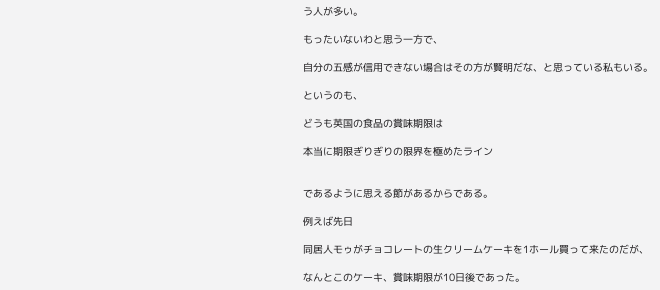う人が多い。

もったいないわと思う一方で、

自分の五感が信用できない場合はその方が賢明だな、と思っている私もいる。

というのも、

どうも英国の食品の賞味期限は

本当に期限ぎりぎりの限界を極めたライン


であるように思える節があるからである。

例えば先日

同居人モゥがチョコレートの生クリームケーキを1ホール買って来たのだが、

なんとこのケーキ、賞味期限が10日後であった。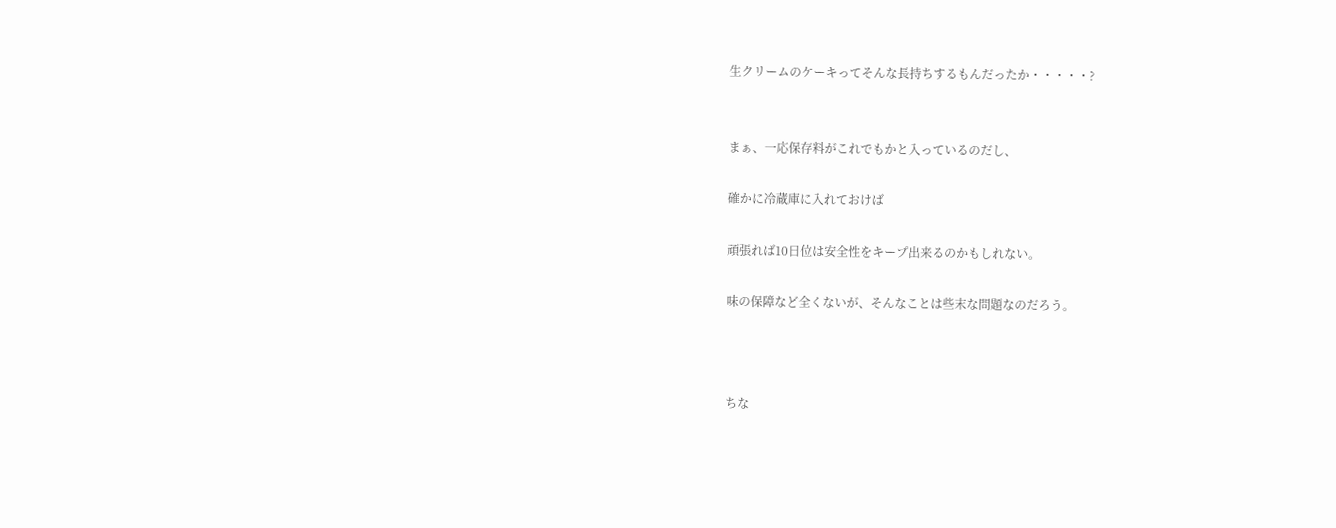生クリームのケーキってそんな長持ちするもんだったか・・・・・?


まぁ、一応保存料がこれでもかと入っているのだし、

確かに冷蔵庫に入れておけば

頑張れば10日位は安全性をキープ出来るのかもしれない。

味の保障など全くないが、そんなことは些末な問題なのだろう。



ちな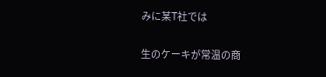みに某T社では

生のケーキが常温の商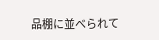品棚に並べられて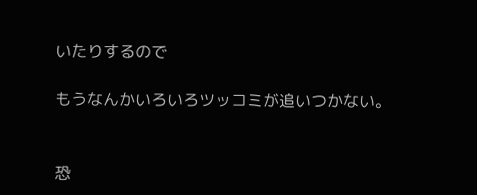いたりするので

もうなんかいろいろツッコミが追いつかない。


恐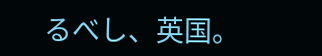るべし、英国。